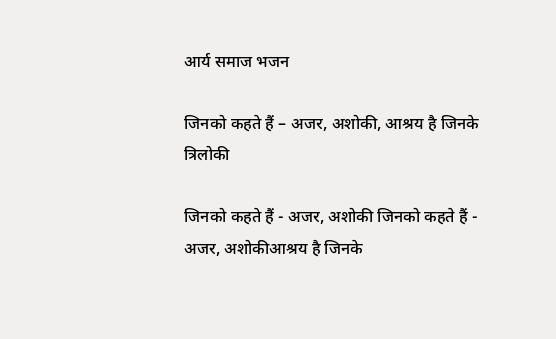आर्य समाज भजन

जिनको कहते हैं – अजर, अशोकी, आश्रय है जिनके त्रिलोकी

जिनको कहते हैं - अजर, अशोकी जिनको कहते हैं - अजर, अशोकीआश्रय है जिनके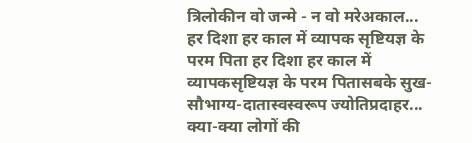त्रिलोकीन वो जन्मे - न वो मरेअकाल...
हर दिशा हर काल में व्यापक सृष्टियज्ञ के परम पिता हर दिशा हर काल में व्यापकसृष्टियज्ञ के परम पितासबके सुख-सौभाग्य-दातास्वस्वरूप ज्योतिप्रदाहर...
क्या-क्या लोगों की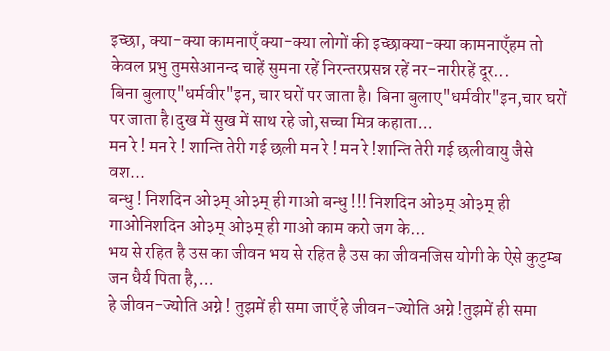इच्छा, क्या-क्या कामनाएँ क्या-क्या लोगों की इच्छाक्या-क्या कामनाएँहम तो केवल प्रभु तुमसेआनन्द चाहें सुमना रहें निरन्तरप्रसन्न रहें नर-नारीरहें दूर...
बिना बुलाए"धर्मवीर"इन, चार घरों पर जाता है। बिना बुलाए"धर्मवीर"इन,चार घरों पर जाता है।दुख में सुख में साथ रहे जो,सच्चा मित्र कहाता...
मन रे ! मन रे ! शान्ति तेरी गई छली मन रे ! मन रे !शान्ति तेरी गई छलीवायु जैसे वश...
बन्धु ! निशदिन ओ३म् ओ३म् ही गाओ बन्धु !!! निशदिन ओ३म् ओ३म् ही गाओनिशदिन ओ३म् ओ३म् ही गाओ काम करो जग के...
भय से रहित है उस का जीवन भय से रहित है उस का जीवनजिस योगी के ऐसे कुटुम्ब जन धैर्य पिता है,...
हे जीवन-ज्योति अग्ने ! तुझमें ही समा जाएँ हे जीवन-ज्योति अग्ने !तुझमें ही समा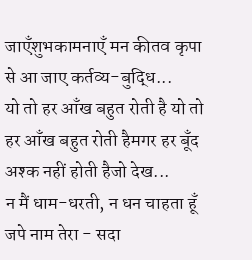जाएँशुभकामनाएँ मन कीतव कृपा से आ जाए कर्तव्य-बुद्धि...
यो तो हर आँख बहुत रोती है यो तो हर आँख बहुत रोती हैमगर हर बूँद अश्क नहीं होती हैजो देख...
न मैं धाम-धरती, न धन चाहता हूँ जपे नाम तेरा - सदा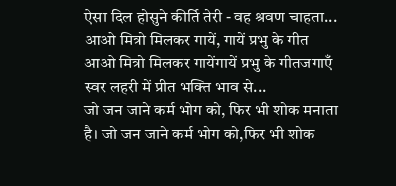ऐसा दिल होसुने कीर्ति तेरी - वह श्रवण चाहता...
आओ मित्रो मिलकर गायें, गायें प्रभु के गीत आओ मित्रो मिलकर गायेंगायें प्रभु के गीतजगाएँ स्वर लहरी में प्रीत भक्ति भाव से...
जो जन जाने कर्म भोग को, फिर भी शोक मनाता है। जो जन जाने कर्म भोग को,फिर भी शोक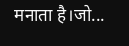मनाता है।जो...